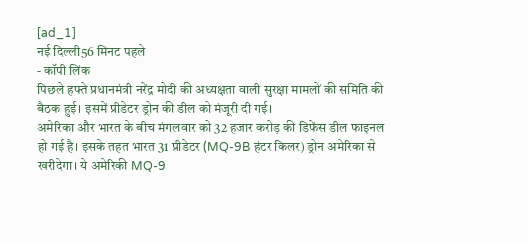[ad_1]
नई दिल्ली56 मिनट पहले
- कॉपी लिंक
पिछले हफ्ते प्रधानमंत्री नरेंद्र मोदी की अध्यक्षता वाली सुरक्षा मामलों की समिति की बैठक हुई। इसमें प्रीडेटर ड्रोन की डील को मंजूरी दी गई।
अमेरिका और भारत के बीच मंगलवार को 32 हजार करोड़ की डिफेंस डील फाइनल हो गई है। इसके तहत भारत 31 प्रीडेटर (MQ-9B हंटर किलर) ड्रोन अमेरिका से खरीदेगा। ये अमेरिकी MQ-9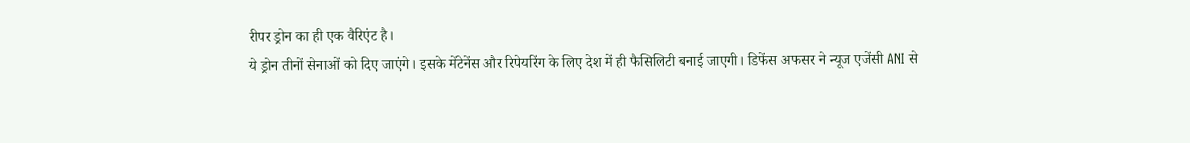रीपर ड्रोन का ही एक वैरिएंट है।
ये ड्रोन तीनों सेनाओं को दिए जाएंगे। इसके मेंटेनेंस और रिपेयरिंग के लिए देश में ही फैसिलिटी बनाई जाएगी। डिफेंस अफसर ने न्यूज एजेंसी ANI से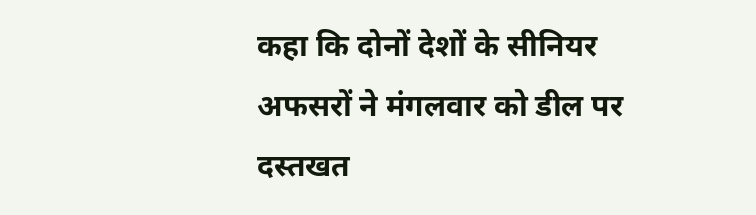कहा कि दोनों देशों के सीनियर अफसरों ने मंगलवार को डील पर दस्तखत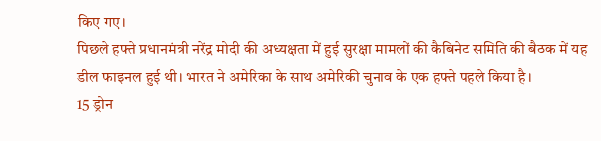किए गए।
पिछले हफ्ते प्रधानमंत्री नरेंद्र मोदी की अध्यक्षता में हुई सुरक्षा मामलों की कैबिनेट समिति की बैठक में यह डील फाइनल हुई थी। भारत ने अमेरिका के साथ अमेरिकी चुनाव के एक हफ्ते पहले किया है।
15 ड्रोन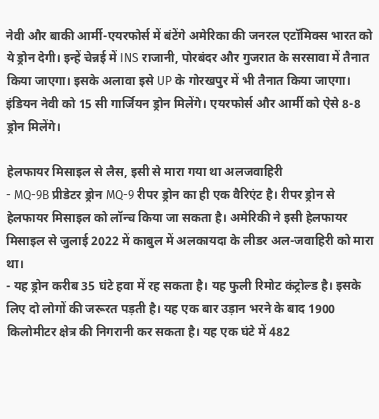नेवी और बाकी आर्मी-एयरफोर्स में बंटेंगे अमेरिका की जनरल एटॉमिक्स भारत को ये ड्रोन देगी। इन्हें चेन्नई में INS राजानी, पोरबंदर और गुजरात के सरसावा में तैनात किया जाएगा। इसके अलावा इसे UP के गोरखपुर में भी तैनात किया जाएगा। इंडियन नेवी को 15 सी गार्जियन ड्रोन मिलेंगे। एयरफोर्स और आर्मी को ऐसे 8-8 ड्रोन मिलेंगे।

हेलफायर मिसाइल से लैस, इसी से मारा गया था अलजवाहिरी
- MQ-9B प्रीडेटर ड्रोन MQ-9 रीपर ड्रोन का ही एक वैरिएंट है। रीपर ड्रोन से हेलफायर मिसाइल को लॉन्च किया जा सकता है। अमेरिकी ने इसी हेलफायर मिसाइल से जुलाई 2022 में काबुल में अलकायदा के लीडर अल-जवाहिरी को मारा था।
- यह ड्रोन करीब 35 घंटे हवा में रह सकता है। यह फुली रिमोट कंट्रोल्ड है। इसके लिए दो लोगों की जरूरत पड़ती है। यह एक बार उड़ान भरने के बाद 1900 किलोमीटर क्षेत्र की निगरानी कर सकता है। यह एक घंटे में 482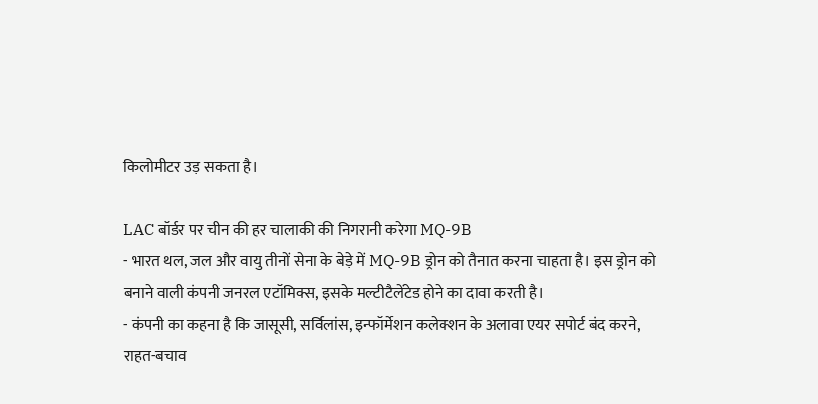किलोमीटर उड़ सकता है।

LAC बॉर्डर पर चीन की हर चालाकी की निगरानी करेगा MQ-9B
- भारत थल, जल और वायु तीनों सेना के बेड़े में MQ-9B ड्रोन को तैनात करना चाहता है। इस ड्रोन को बनाने वाली कंपनी जनरल एटॉमिक्स, इसके मल्टीटैलेंटेड होने का दावा करती है।
- कंपनी का कहना है कि जासूसी, सर्विलांस, इन्फॉर्मेशन कलेक्शन के अलावा एयर सपोर्ट बंद करने, राहत-बचाव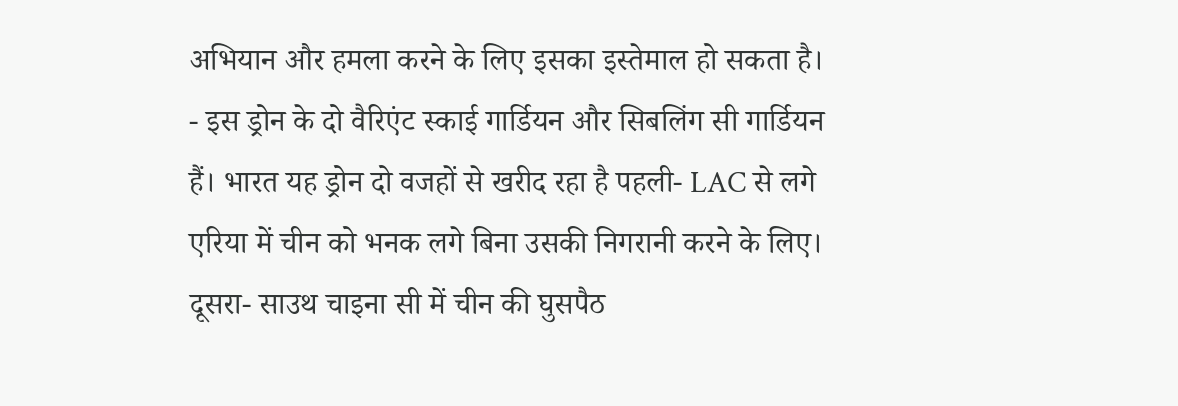अभियान और हमला करने के लिए इसका इस्तेमाल हो सकता है।
- इस ड्रोन के दो वैरिएंट स्काई गार्डियन और सिबलिंग सी गार्डियन हैं। भारत यह ड्रोन दो वजहों से खरीद रहा है पहली- LAC से लगे एरिया में चीन को भनक लगे बिना उसकी निगरानी करने के लिए। दूसरा- साउथ चाइना सी में चीन की घुसपैठ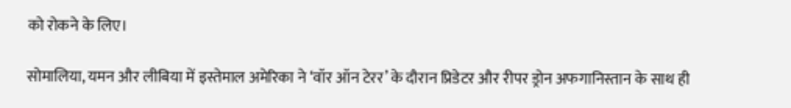को रोकने के लिए।

सोमालिया, यमन और लीबिया में इस्तेमाल अमेरिका ने ‘वॉर ऑन टेरर’ के दौरान प्रिडेटर और रीपर ड्रोन अफगानिस्तान के साथ ही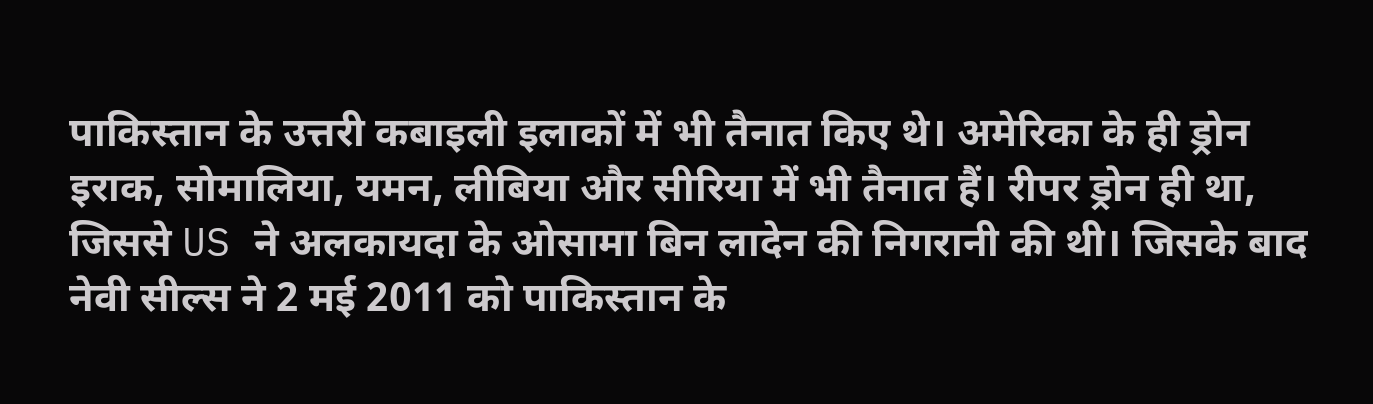पाकिस्तान के उत्तरी कबाइली इलाकों में भी तैनात किए थे। अमेरिका के ही ड्रोन इराक, सोमालिया, यमन, लीबिया और सीरिया में भी तैनात हैं। रीपर ड्रोन ही था, जिससे US ने अलकायदा के ओसामा बिन लादेन की निगरानी की थी। जिसके बाद नेवी सील्स ने 2 मई 2011 को पाकिस्तान के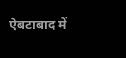ऐबटाबाद में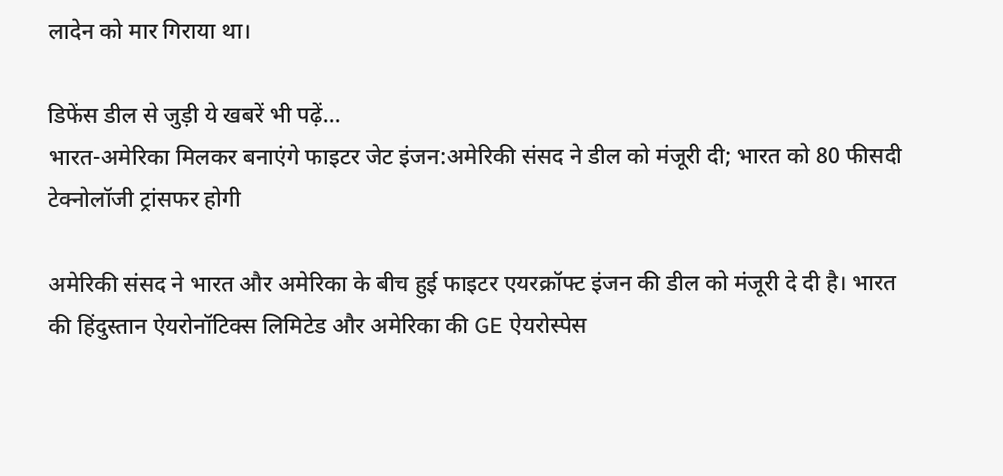लादेन को मार गिराया था।

डिफेंस डील से जुड़ी ये खबरें भी पढ़ें…
भारत-अमेरिका मिलकर बनाएंगे फाइटर जेट इंजन:अमेरिकी संसद ने डील को मंजूरी दी; भारत को 80 फीसदी टेक्नोलॉजी ट्रांसफर होगी

अमेरिकी संसद ने भारत और अमेरिका के बीच हुई फाइटर एयरक्रॉफ्ट इंजन की डील को मंजूरी दे दी है। भारत की हिंदुस्तान ऐयरोनॉटिक्स लिमिटेड और अमेरिका की GE ऐयरोस्पेस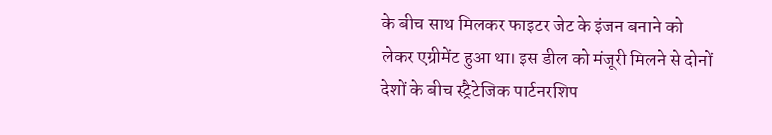के बीच साथ मिलकर फाइटर जेट के इंजन बनाने को लेकर एग्रीमेंट हुआ था। इस डील को मंजूरी मिलने से दोनों देशों के बीच स्ट्रैटेजिक पार्टनरशिप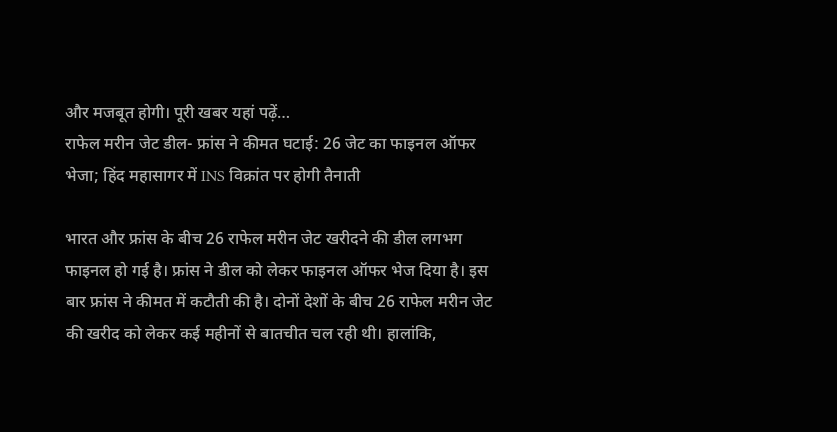और मजबूत होगी। पूरी खबर यहां पढ़ें…
राफेल मरीन जेट डील- फ्रांस ने कीमत घटाई: 26 जेट का फाइनल ऑफर भेजा; हिंद महासागर में INS विक्रांत पर होगी तैनाती

भारत और फ्रांस के बीच 26 राफेल मरीन जेट खरीदने की डील लगभग फाइनल हो गई है। फ्रांस ने डील को लेकर फाइनल ऑफर भेज दिया है। इस बार फ्रांस ने कीमत में कटौती की है। दोनों देशों के बीच 26 राफेल मरीन जेट की खरीद को लेकर कई महीनों से बातचीत चल रही थी। हालांकि,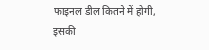फाइनल डील कितने में होगी, इसकी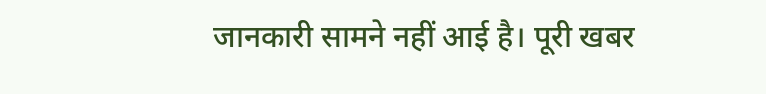जानकारी सामने नहीं आई है। पूरी खबर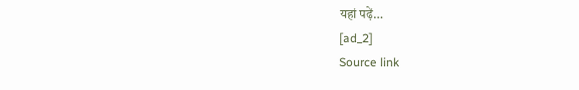यहां पढ़ें…
[ad_2]
Source link